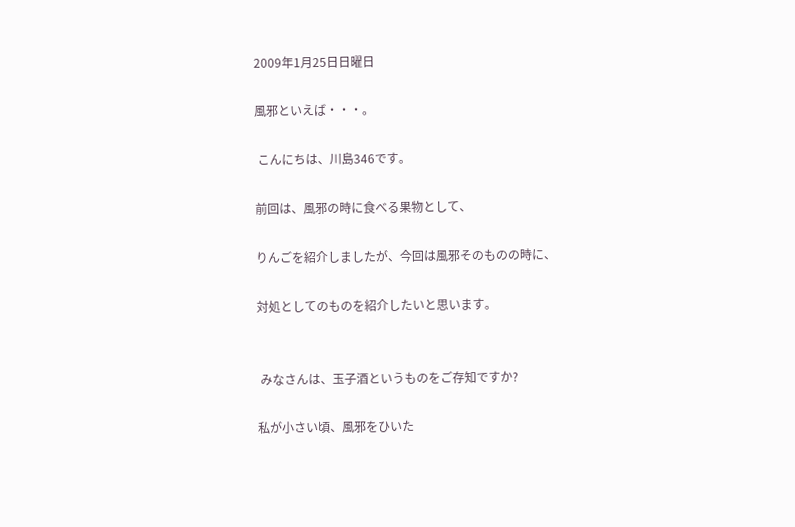2009年1月25日日曜日

風邪といえば・・・。

 こんにちは、川島346です。

前回は、風邪の時に食べる果物として、

りんごを紹介しましたが、今回は風邪そのものの時に、

対処としてのものを紹介したいと思います。


 みなさんは、玉子酒というものをご存知ですか?

私が小さい頃、風邪をひいた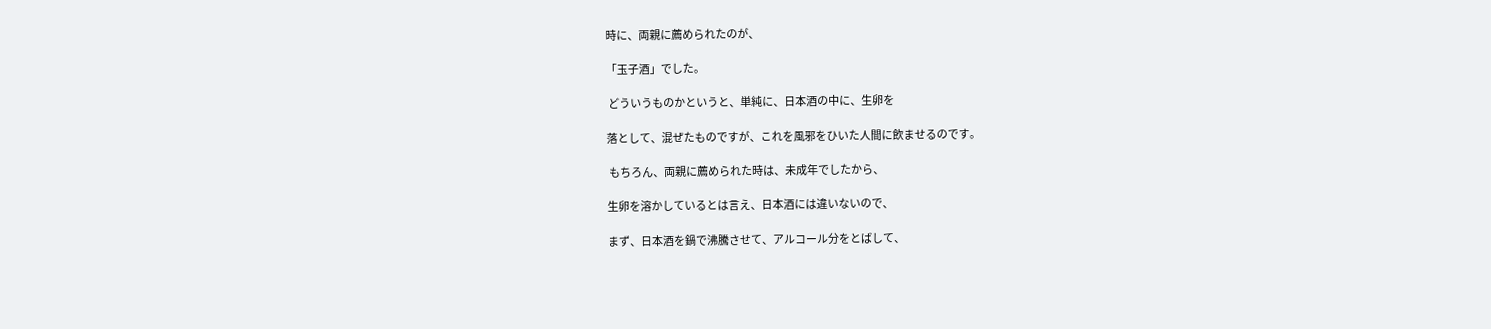時に、両親に薦められたのが、

「玉子酒」でした。

 どういうものかというと、単純に、日本酒の中に、生卵を

落として、混ぜたものですが、これを風邪をひいた人間に飲ませるのです。

 もちろん、両親に薦められた時は、未成年でしたから、

生卵を溶かしているとは言え、日本酒には違いないので、

まず、日本酒を鍋で沸騰させて、アルコール分をとばして、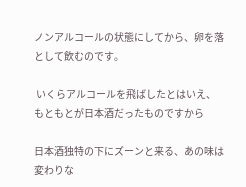ノンアルコールの状態にしてから、卵を落として飲むのです。

 いくらアルコールを飛ばしたとはいえ、もともとが日本酒だったものですから

日本酒独特の下にズーンと来る、あの味は変わりな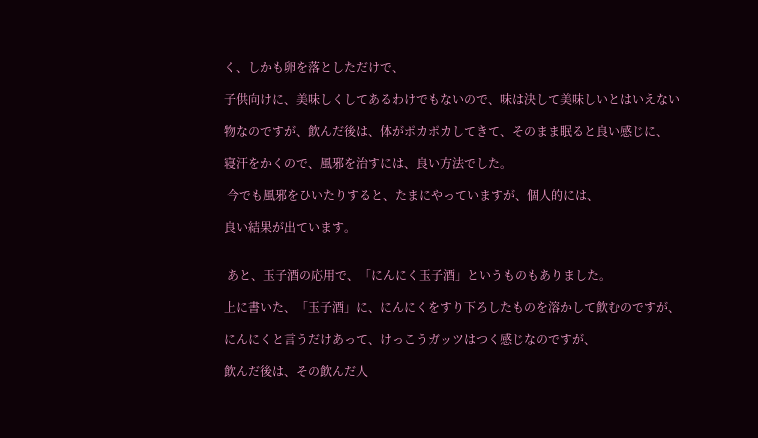く、しかも卵を落としただけで、

子供向けに、美味しくしてあるわけでもないので、味は決して美味しいとはいえない

物なのですが、飲んだ後は、体がポカポカしてきて、そのまま眠ると良い感じに、

寝汗をかくので、風邪を治すには、良い方法でした。

 今でも風邪をひいたりすると、たまにやっていますが、個人的には、

良い結果が出ています。


 あと、玉子酒の応用で、「にんにく玉子酒」というものもありました。

上に書いた、「玉子酒」に、にんにくをすり下ろしたものを溶かして飲むのですが、

にんにくと言うだけあって、けっこうガッツはつく感じなのですが、

飲んだ後は、その飲んだ人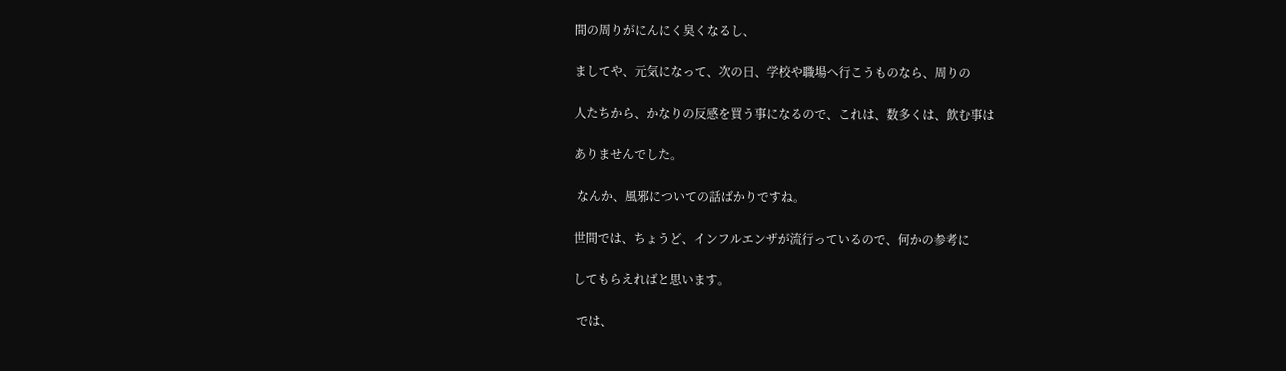間の周りがにんにく臭くなるし、

ましてや、元気になって、次の日、学校や職場へ行こうものなら、周りの

人たちから、かなりの反感を買う事になるので、これは、数多くは、飲む事は

ありませんでした。

 なんか、風邪についての話ばかりですね。

世間では、ちょうど、インフルエンザが流行っているので、何かの参考に

してもらえればと思います。

 では、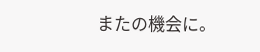またの機会に。